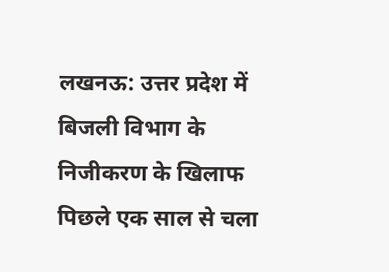लखनऊ: उत्तर प्रदेश में बिजली विभाग के निजीकरण के खिलाफ पिछले एक साल से चला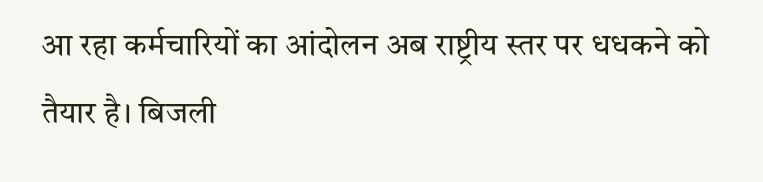आ रहा कर्मचारियों का आंदोलन अब राष्ट्रीय स्तर पर धधकने को तैयार है। बिजली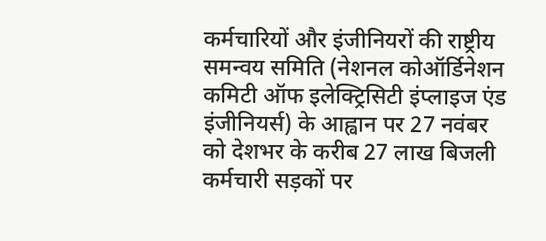कर्मचारियों और इंजीनियरों की राष्ट्रीय समन्वय समिति (नेशनल कोऑर्डिनेशन कमिटी ऑफ इलेक्ट्रिसिटी इंप्लाइज एंड इंजीनियर्स) के आह्वान पर 27 नवंबर को देशभर के करीब 27 लाख बिजली कर्मचारी सड़कों पर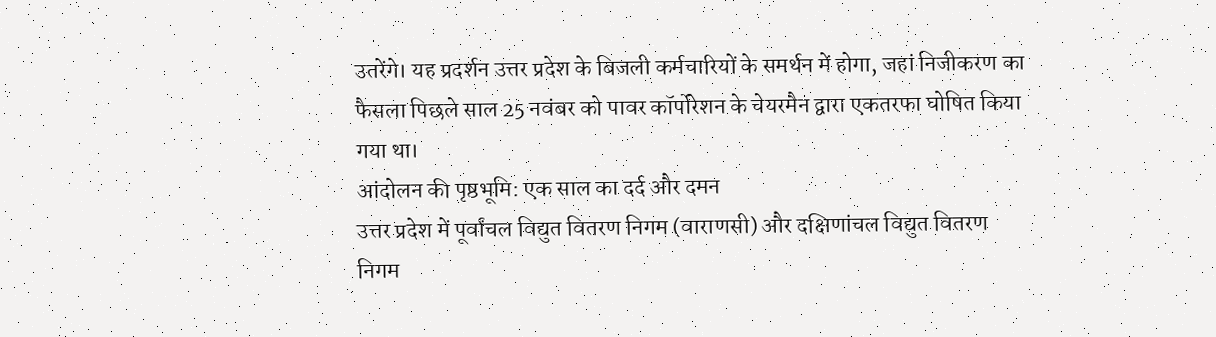उतरेंगे। यह प्रदर्शन उत्तर प्रदेश के बिजली कर्मचारियों के समर्थन में होगा, जहां निजीकरण का फैसला पिछले साल 25 नवंबर को पावर कॉर्पोरेशन के चेयरमैन द्वारा एकतरफा घोषित किया गया था।
आंदोलन की पृष्ठभूमि: एक साल का दर्द और दमन
उत्तर प्रदेश में पूर्वांचल विद्युत वितरण निगम (वाराणसी) और दक्षिणांचल विद्युत वितरण निगम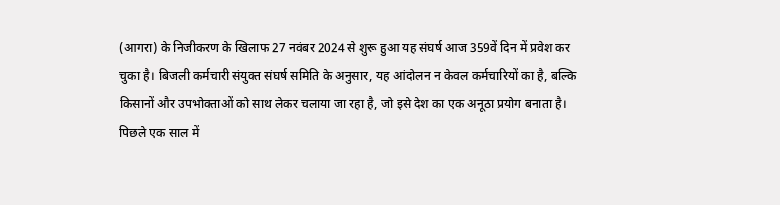(आगरा) के निजीकरण के खिलाफ 27 नवंबर 2024 से शुरू हुआ यह संघर्ष आज 359वें दिन में प्रवेश कर चुका है। बिजली कर्मचारी संयुक्त संघर्ष समिति के अनुसार, यह आंदोलन न केवल कर्मचारियों का है, बल्कि किसानों और उपभोक्ताओं को साथ लेकर चलाया जा रहा है, जो इसे देश का एक अनूठा प्रयोग बनाता है।
पिछले एक साल में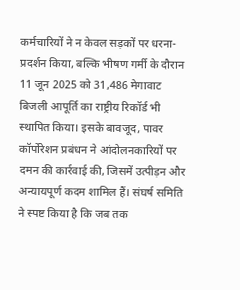कर्मचारियों ने न केवल सड़कों पर धरना-प्रदर्शन किया, बल्कि भीषण गर्मी के दौरान 11 जून 2025 को 31,486 मेगावाट बिजली आपूर्ति का राष्ट्रीय रिकॉर्ड भी स्थापित किया। इसके बावजूद, पावर कॉर्पोरेशन प्रबंधन ने आंदोलनकारियों पर दमन की कार्रवाई की, जिसमें उत्पीड़न और अन्यायपूर्ण कदम शामिल हैं। संघर्ष समिति ने स्पष्ट किया है कि जब तक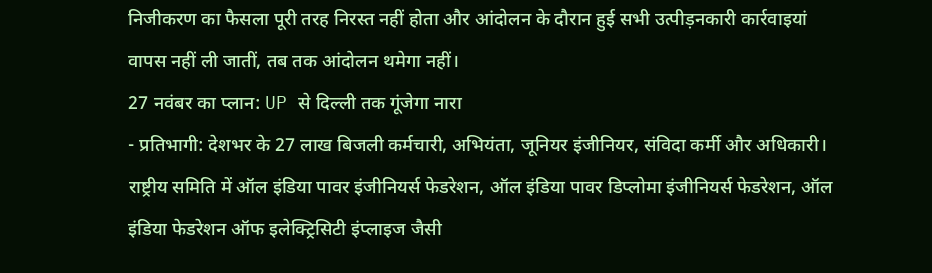निजीकरण का फैसला पूरी तरह निरस्त नहीं होता और आंदोलन के दौरान हुई सभी उत्पीड़नकारी कार्रवाइयां वापस नहीं ली जातीं, तब तक आंदोलन थमेगा नहीं।
27 नवंबर का प्लान: UP से दिल्ली तक गूंजेगा नारा
- प्रतिभागी: देशभर के 27 लाख बिजली कर्मचारी, अभियंता, जूनियर इंजीनियर, संविदा कर्मी और अधिकारी। राष्ट्रीय समिति में ऑल इंडिया पावर इंजीनियर्स फेडरेशन, ऑल इंडिया पावर डिप्लोमा इंजीनियर्स फेडरेशन, ऑल इंडिया फेडरेशन ऑफ इलेक्ट्रिसिटी इंप्लाइज जैसी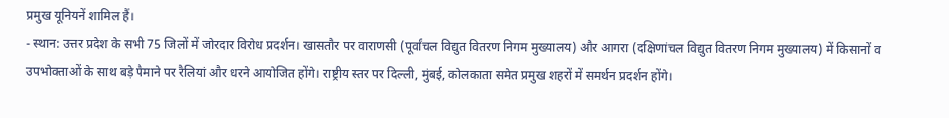प्रमुख यूनियनें शामिल हैं।
- स्थान: उत्तर प्रदेश के सभी 75 जिलों में जोरदार विरोध प्रदर्शन। खासतौर पर वाराणसी (पूर्वांचल विद्युत वितरण निगम मुख्यालय) और आगरा (दक्षिणांचल विद्युत वितरण निगम मुख्यालय) में किसानों व उपभोक्ताओं के साथ बड़े पैमाने पर रैलियां और धरने आयोजित होंगे। राष्ट्रीय स्तर पर दिल्ली, मुंबई, कोलकाता समेत प्रमुख शहरों में समर्थन प्रदर्शन होंगे।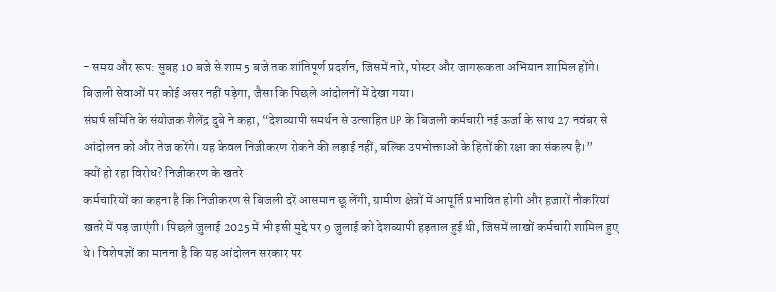- समय और रूप: सुबह 10 बजे से शाम 5 बजे तक शांतिपूर्ण प्रदर्शन, जिसमें नारे, पोस्टर और जागरूकता अभियान शामिल होंगे। बिजली सेवाओं पर कोई असर नहीं पड़ेगा, जैसा कि पिछले आंदोलनों में देखा गया।
संघर्ष समिति के संयोजक शैलेंद्र दुबे ने कहा, “देशव्यापी समर्थन से उत्साहित UP के बिजली कर्मचारी नई ऊर्जा के साथ 27 नवंबर से आंदोलन को और तेज करेंगे। यह केवल निजीकरण रोकने की लड़ाई नहीं, बल्कि उपभोक्ताओं के हितों की रक्षा का संकल्प है।”
क्यों हो रहा विरोध? निजीकरण के खतरे
कर्मचारियों का कहना है कि निजीकरण से बिजली दरें आसमान छू लेंगी, ग्रामीण क्षेत्रों में आपूर्ति प्रभावित होगी और हजारों नौकरियां खतरे में पड़ जाएंगी। पिछले जुलाई 2025 में भी इसी मुद्दे पर 9 जुलाई को देशव्यापी हड़ताल हुई थी, जिसमें लाखों कर्मचारी शामिल हुए थे। विशेषज्ञों का मानना है कि यह आंदोलन सरकार पर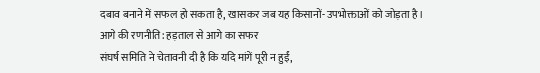दबाव बनाने में सफल हो सकता है, खासकर जब यह किसानों-उपभोक्ताओं को जोड़ता है।
आगे की रणनीति: हड़ताल से आगे का सफर
संघर्ष समिति ने चेतावनी दी है कि यदि मांगें पूरी न हुईं,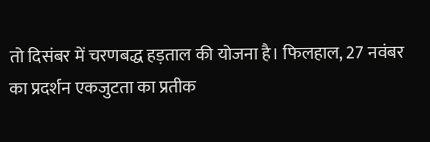तो दिसंबर में चरणबद्ध हड़ताल की योजना है। फिलहाल, 27 नवंबर का प्रदर्शन एकजुटता का प्रतीक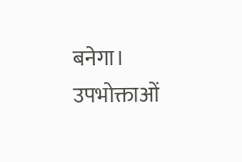बनेगा। उपभोक्ताओं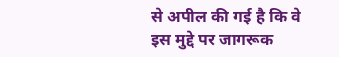से अपील की गई है कि वे इस मुद्दे पर जागरूक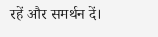रहें और समर्थन दें।